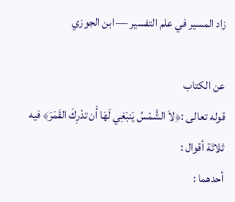زاد المسير في علم التفسير — ابن الجوزي

عن الكتاب
قوله تعالى :﴿لاَ الشَّمْسُ يَنبَغِي لَهَا أَن تدْرِكَ القَمَرَ﴾ فيه ثلاثة أقوال :
أحدهما :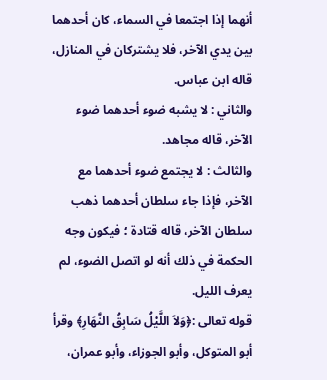أنهما إذا اجتمعا في السماء، كان أحدهما بين يدي الآخر، فلا يشتركان في المنازل، قاله ابن عباس.
والثاني : لا يشبه ضوء أحدهما ضوء الآخر، قاله مجاهد.
والثالث : لا يجتمع ضوء أحدهما مع الآخر، فإذا جاء سلطان أحدهما ذهب سلطان الآخر، قاله قتادة ؛ فيكون وجه الحكمة في ذلك أنه لو اتصل الضوء، لم يعرف الليل.
قوله تعالى :﴿وَلاَ اللَّيْلُ سَابِقُ النَّهَارِ﴾ وقرأ أبو المتوكل، وأبو الجوزاء، وأبو عمران،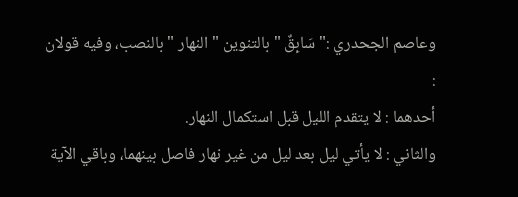وعاصم الجحدري :" سَابِقٌ " بالتنوين " النهار " بالنصب، وفيه قولان :
أحدهما : لا يتقدم الليل قبل استكمال النهار.
والثاني : لا يأتي ليل بعد ليل من غير نهار فاصل بينهما، وباقي الآية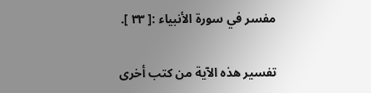مفسر في سورة الأنبياء :[ ٣٣ ].

تفسير هذه الآية من كتب أخرى